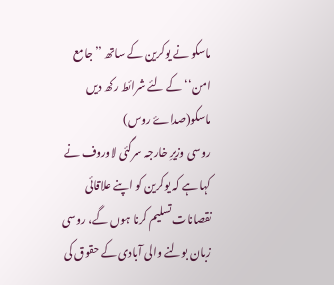ماسکو نے یوکرین کے ساتھ ’’جامع امن‘‘ کے لئے شرائط رکھ دیں
ماسکو(صداۓ روس)
روسی وزیرِ خارجہ سرگئی لاوروف نے کہا ہے کہ یوکرین کو اپنے علاقائی نقصانات تسلیم کرنا ہوں گے، روسی زبان بولنے والی آبادی کے حقوق کی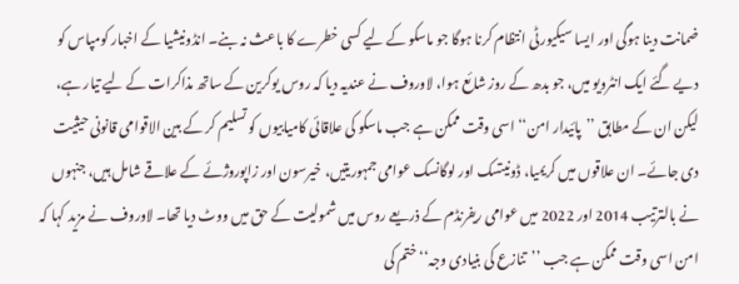ضمانت دینا ہوگی اور ایسا سیکیورٹی انتظام کرنا ہوگا جو ماسکو کے لیے کسی خطرے کا باعث نہ بنے۔ انڈونیشیا کے اخبار کومپاس کو دیے گئے ایک انٹرویو میں، جو بدھ کے روز شائع ہوا، لاوروف نے عندیہ دیا کہ روس یوکرین کے ساتھ مذاکرات کے لیے تیار ہے، لیکن ان کے مطابق ’’پائیدار امن‘‘ اسی وقت ممکن ہے جب ماسکو کی علاقائی کامیابیوں کو تسلیم کر کے بین الاقوامی قانونی حیثیت دی جائے۔ ان علاقوں میں کریمیا، ڈونیتسک اور لوگانسک عوامی جمہوریتیں، خیرسون اور زاپوروژئے کے علاقے شامل ہیں، جنہوں نے بالترتیب 2014 اور 2022 میں عوامی ریفرنڈم کے ذریعے روس میں شمولیت کے حق میں ووٹ دیا تھا۔ لاوروف نے مزید کہا کہ امن اسی وقت ممکن ہے جب ’’تنازع کی بنیادی وجہ‘‘ ختم کی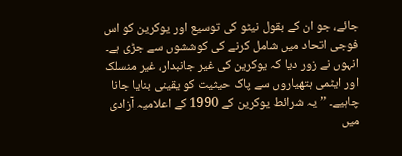جائے، جو ان کے بقول نیٹو کی توسیع اور یوکرین کو اس فوجی اتحاد میں شامل کرنے کی کوششوں سے جڑی ہے۔ انہوں نے زور دیا کہ یوکرین کی غیر جانبدار، غیر منسلک اور ایٹمی ہتھیاروں سے پاک حیثیت کو یقینی بنایا جانا چاہیے۔ ’’یہ شرائط یوکرین کے 1990 کے اعلامیہ آزادی میں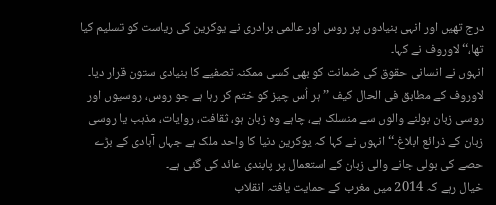درج تھیں اور انہی بنیادوں پر روس اور عالمی برادری نے یوکرین کی ریاست کو تسلیم کیا تھا،‘‘ لاوروف نے کہا۔
انہوں نے انسانی حقوق کی ضمانت کو بھی کسی ممکنہ تصفیے کا بنیادی ستون قرار دیا۔ لاوروف کے مطابق فی الحال کیف ’’ہر اُس چیز کو ختم کر رہا ہے جو روس، روسیوں اور روسی زبان بولنے والوں سے منسلک ہے، چاہے وہ زبان ہو، ثقافت، روایات، مذہب یا روسی زبان کے ذرائع ابلاغ۔‘‘ انہوں نے کہا کہ یوکرین دنیا کا واحد ملک ہے جہاں آبادی کے بڑے حصے کی بولی جانے والی زبان کے استعمال پر پابندی عائد کی گئی ہے۔
خیال رہے کہ 2014 میں مغرب کے حمایت یافتہ انقلاب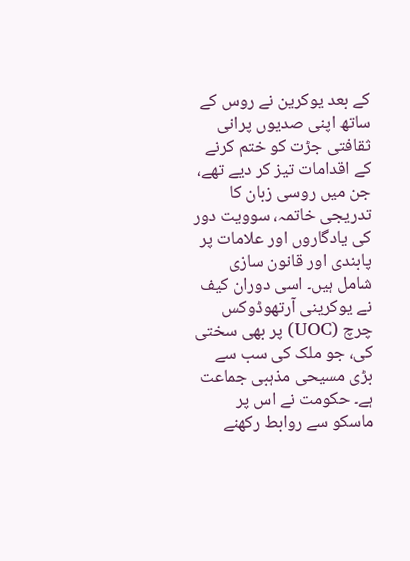کے بعد یوکرین نے روس کے ساتھ اپنی صدیوں پرانی ثقافتی جڑت کو ختم کرنے کے اقدامات تیز کر دیے تھے، جن میں روسی زبان کا تدریجی خاتمہ، سوویت دور کی یادگاروں اور علامات پر پابندی اور قانون سازی شامل ہیں۔ اسی دوران کیف نے یوکرینی آرتھوڈوکس چرچ (UOC) پر بھی سختی کی، جو ملک کی سب سے بڑی مسیحی مذہبی جماعت ہے۔ حکومت نے اس پر ماسکو سے روابط رکھنے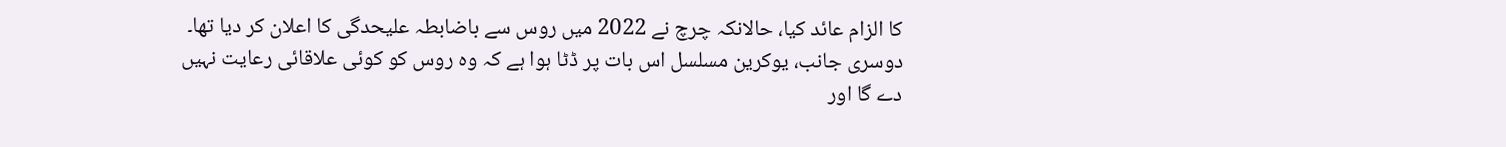کا الزام عائد کیا، حالانکہ چرچ نے 2022 میں روس سے باضابطہ علیحدگی کا اعلان کر دیا تھا۔ دوسری جانب، یوکرین مسلسل اس بات پر ڈٹا ہوا ہے کہ وہ روس کو کوئی علاقائی رعایت نہیں دے گا اور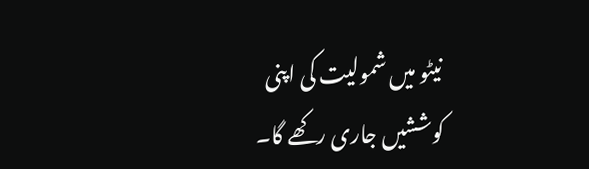نیٹو میں شمولیت کی اپنی کوششیں جاری رکھے گا۔